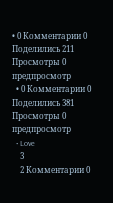• 0 Комментарии 0 Поделились 211 Просмотры 0 предпросмотр
  • 0 Комментарии 0 Поделились 381 Просмотры 0 предпросмотр
  • Love
    3
    2 Комментарии 0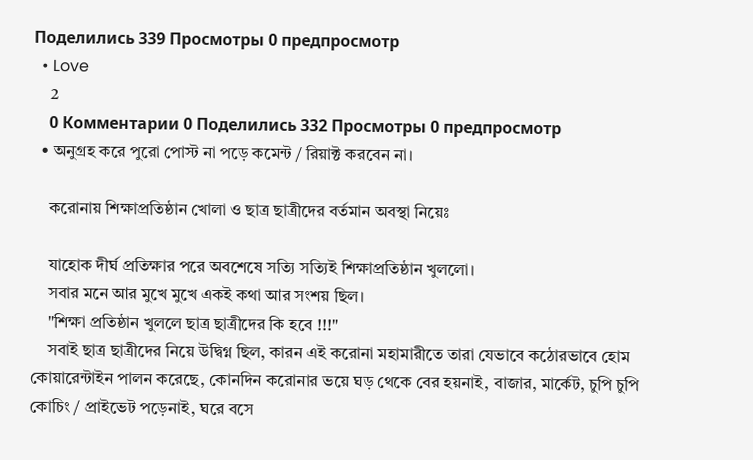Поделились 339 Просмотры 0 предпросмотр
  • Love
    2
    0 Комментарии 0 Поделились 332 Просмотры 0 предпросмотр
  • অনুগ্রহ করে পুরো পোস্ট না পড়ে কমেন্ট / রিয়াক্ট করবেন না।

    করোনায় শিক্ষাপ্রতিষ্ঠান খোলা ও ছাত্র ছাত্রীদের বর্তমান অবস্থা নিয়েঃ

    যাহোক দীর্ঘ প্রতিক্ষার পরে অবশেষে সত্যি সত্যিই শিক্ষাপ্রতিষ্ঠান খুললো।
    সবার মনে আর মুখে মুখে একই কথা আর সংশয় ছিল।
    "শিক্ষা প্রতিষ্ঠান খুললে ছাত্র ছাত্রীদের কি হবে !!!"
    সবাই ছাত্র ছাত্রীদের নিয়ে উদ্বিগ্ন ছিল, কারন এই করোনা মহামারীতে তারা যেভাবে কঠোরভাবে হোম কোয়ারেন্টাইন পালন করেছে, কোনদিন করোনার ভয়ে ঘড় থেকে বের হয়নাই, বাজার, মার্কেট, চুপি চুপি কোচিং / প্রাইভেট পড়েনাই, ঘরে বসে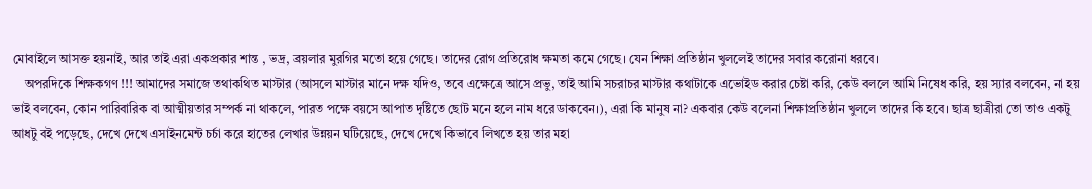মোবাইলে আসক্ত হয়নাই, আর তাই এরা একপ্রকার শান্ত , ভদ্র, ব্রয়লার মুরগির মতো হয়ে গেছে। তাদের রোগ প্রতিরোধ ক্ষমতা কমে গেছে। যেন শিক্ষা প্রতিষ্ঠান খুললেই তাদের সবার করোনা ধরবে।
    অপরদিকে শিক্ষকগণ !!! আমাদের সমাজে তথাকথিত মাস্টার (আসলে মাস্টার মানে দক্ষ যদিও, তবে এক্ষেত্রে আসে প্রভু, তাই আমি সচরাচর মাস্টার কথাটাকে এভোইড করার চেষ্টা করি, কেউ বললে আমি নিষেধ করি, হয় স্যার বলবেন, না হয় ভাই বলবেন, কোন পারিবারিক বা আত্মীয়তার সম্পর্ক না থাকলে, পারত পক্ষে বয়সে আপাত দৃষ্টিতে ছোট মনে হলে নাম ধরে ডাকবেন।), এরা কি মানুষ না? একবার কেউ বলেনা শিক্ষাপ্রতিষ্ঠান খুললে তাদের কি হবে। ছাত্র ছাত্রীরা তো তাও একটু আধটু বই পড়েছে, দেখে দেখে এসাইনমেন্ট চর্চা করে হাতের লেখার উন্নয়ন ঘটিয়েছে, দেখে দেখে কিভাবে লিখতে হয় তার মহা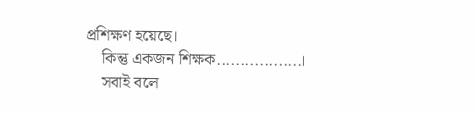প্রশিক্ষণ হয়েছে।
    কিন্তু একজন শিক্ষক..................।
    সবাই বলে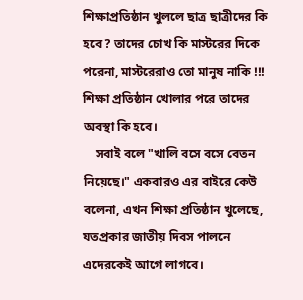শিক্ষাপ্রতিষ্ঠান খুললে ছাত্র ছাত্রীদের কি হবে? তাদের চোখ কি মাস্টরের দিকে পরেনা, মাস্টরেরাও তো মানুষ নাকি !!! শিক্ষা প্রতিষ্ঠান খোলার পরে তাদের অবস্থা কি হবে।
    সবাই বলে "খালি বসে বসে বেতন নিয়েছে।" একবারও এর বাইরে কেউ বলেনা, এখন শিক্ষা প্রতিষ্ঠান খুলেছে, যতপ্রকার জাতীয় দিবস পালনে এদেরকেই আগে লাগবে।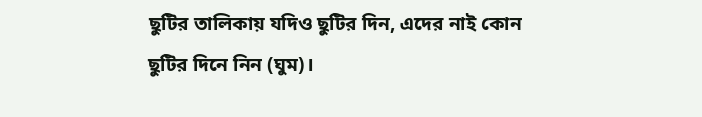ছুটির তালিকায় যদিও ছুটির দিন, এদের নাই কোন ছুটির দিনে নিন (ঘুম)।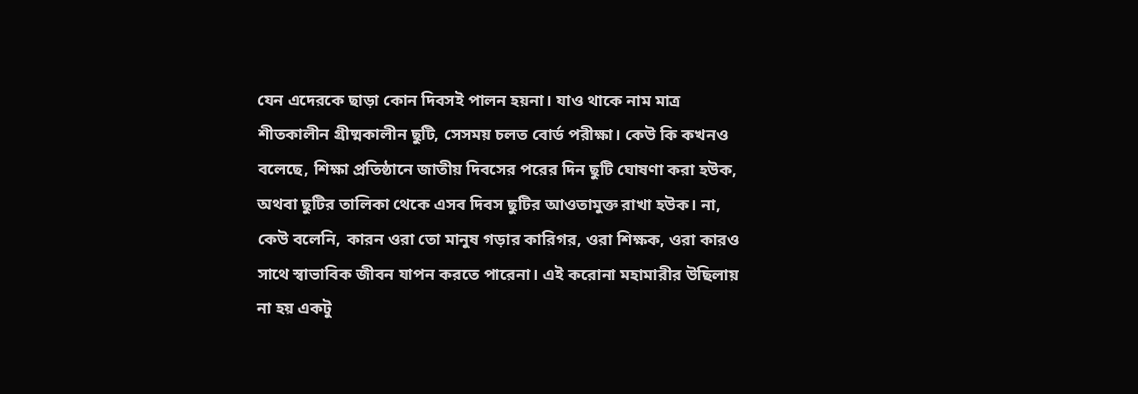যেন এদেরকে ছাড়া কোন দিবসই পালন হয়না। যাও থাকে নাম মাত্র শীতকালীন গ্রীষ্মকালীন ছুটি, সেসময় চলত বোর্ড পরীক্ষা। কেউ কি কখনও বলেছে, শিক্ষা প্রতিষ্ঠানে জাতীয় দিবসের পরের দিন ছুটি ঘোষণা করা হউক, অথবা ছুটির তালিকা থেকে এসব দিবস ছুটির আওতামুক্ত রাখা হউক। না, কেউ বলেনি, কারন ওরা তো মানুষ গড়ার কারিগর, ওরা শিক্ষক, ওরা কারও সাথে স্বাভাবিক জীবন যাপন করতে পারেনা। এই করোনা মহামারীর উছিলায় না হয় একটু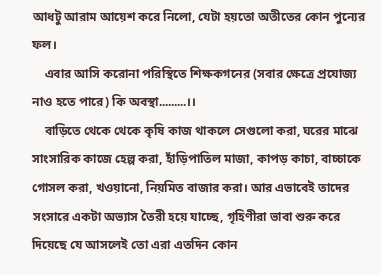আধটু আরাম আয়েশ করে নিলো, যেটা হয়তো অতীতের কোন পুন্যের ফল।
    এবার আসি করোনা পরিস্থিতে শিক্ষকগনের (সবার ক্ষেত্রে প্রযোজ্য নাও হতে পারে) কি অবস্থা.........।।
    বাড়িতে থেকে থেকে কৃষি কাজ থাকলে সেগুলো করা, ঘরের মাঝে সাংসারিক কাজে হেল্প করা, হাঁড়িপাতিল মাজা, কাপড় কাচা, বাচ্চাকে গোসল করা, খওয়ানো, নিয়মিত বাজার করা। আর এভাবেই তাদের সংসারে একটা অভ্যাস তৈরী হয়ে যাচ্ছে, গৃহিণীরা ভাবা শুরু করে দিয়েছে যে আসলেই তো এরা এতদিন কোন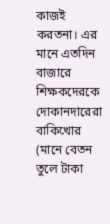কাজই করতনা। এর মানে এতদিন বাজারে শিক্ষকদেরকে দোকানদারেরা বাকিখোর (মানে বেতন তুলে টাকা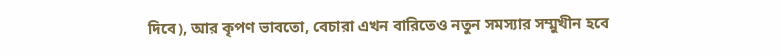দিবে), আর কৃপণ ভাবতো, বেচারা এখন বারিতেও নতুন সমস্যার সম্মুখীন হবে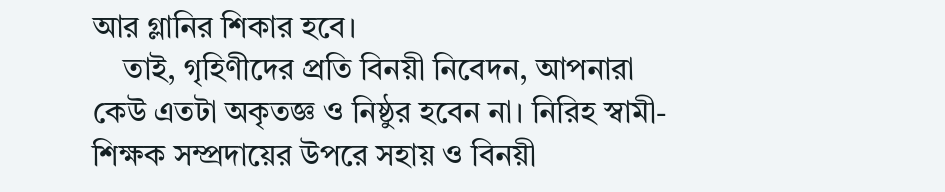আর গ্লানির শিকার হবে।
    তাই, গৃহিণীদের প্রতি বিনয়ী নিবেদন, আপনারা কেউ এতটা অকৃতজ্ঞ ও নিষ্ঠুর হবেন না। নিরিহ স্বামী-শিক্ষক সম্প্রদায়ের উপরে সহায় ও বিনয়ী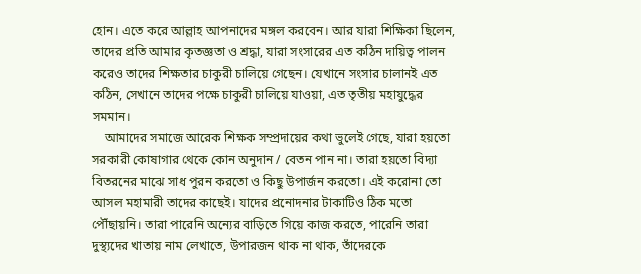হোন। এতে করে আল্লাহ আপনাদের মঙ্গল করবেন। আর যারা শিক্ষিকা ছিলেন, তাদের প্রতি আমার কৃতজ্ঞতা ও শ্রদ্ধা, যারা সংসারের এত কঠিন দায়িত্ব পালন করেও তাদের শিক্ষতার চাকুরী চালিয়ে গেছেন। যেখানে সংসার চালানই এত কঠিন, সেখানে তাদের পক্ষে চাকুরী চালিয়ে যাওয়া, এত তৃতীয় মহাযুদ্ধের সমমান।
    আমাদের সমাজে আরেক শিক্ষক সম্প্রদায়ের কথা ভুলেই গেছে, যারা হয়তো সরকারী কোষাগার থেকে কোন অনুদান / বেতন পান না। তারা হয়তো বিদ্যা বিতরনের মাঝে সাধ পুরন করতো ও কিছু উপার্জন করতো। এই করোনা তো আসল মহামারী তাদের কাছেই। যাদের প্রনোদনার টাকাটিও ঠিক মতো পৌঁছায়নি। তারা পারেনি অন্যের বাড়িতে গিয়ে কাজ করতে, পারেনি তারা দুস্থ্যদের খাতায় নাম লেখাতে, উপারজন থাক না থাক, তাঁদেরকে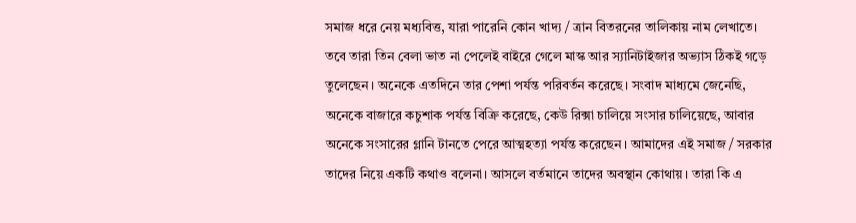সমাজ ধরে নেয় মধ্যবিত্ত, যারা পারেনি কোন খাদ্য / ত্রান বিতরনের তালিকায় নাম লেখাতে। তবে তারা তিন বেলা ভাত না পেলেই বাইরে গেলে মাস্ক আর স্যানিটাইজার অভ্যাস ঠিকই গড়ে তুলেছেন। অনেকে এতদিনে তার পেশা পর্যন্ত পরিবর্তন করেছে। সংবাদ মাধ্যমে জেনেছি, অনেকে বাজারে কচুশাক পর্যন্ত বিক্রি করেছে, কেউ রিক্সা চালিয়ে সংসার চালিয়েছে, আবার অনেকে সংসারের গ্লানি টানতে পেরে আত্মহত্যা পর্যন্ত করেছেন। আমাদের এই সমাজ / সরকার তাদের নিয়ে একটি কথাও বলেনা। আসলে বর্তমানে তাদের অবস্থান কোথায়। তারা কি এ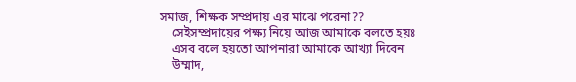সমাজ, শিক্ষক সম্প্রদায় এর মাঝে পরেনা??
    সেইসম্প্রদায়ের পক্ষ্য নিয়ে আজ আমাকে বলতে হয়ঃ
    এসব বলে হয়তো আপনারা আমাকে আখ্যা দিবেন
    উম্মাদ,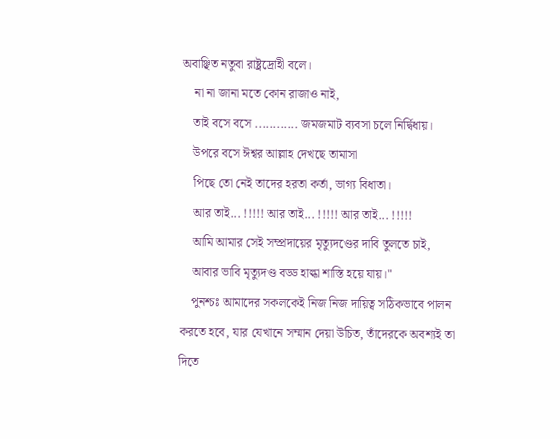অবাঞ্ছিত নতুবা রাষ্ট্রদ্রোহী বলে।
    না না জানা মতে কোন রাজাও নাই,
    তাই বসে বসে ............ জমজমাট ব্যবসা চলে নির্দ্বিধায়।
    উপরে বসে ঈশ্বর আল্লাহ দেখছে তামাসা
    পিছে তো নেই তাদের হরতা কর্তা, ভাগ্য বিধাতা।
    আর তাই... !!!!! আর তাই... !!!!! আর তাই... !!!!!
    আমি আমার সেই সম্প্রদায়ের মৃত্যুদণ্ডের দাবি তুলতে চাই,
    আবার ভাবি মৃত্যুদণ্ড বড্ড হাল্কা শাস্তি হয়ে যায়।"
    পুনশ্চঃ আমাদের সকলকেই নিজ নিজ দায়িত্ব সঠিকভাবে পালন করতে হবে, যার যেখানে সম্মান দেয়া উচিত, তাঁদেরকে অবশ্যই তা দিতে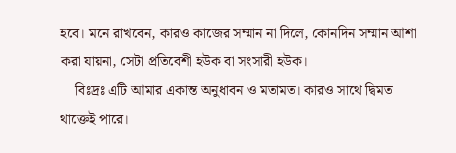হবে। মনে রাখবেন, কারও কাজের সম্মান না দিলে, কোনদিন সম্মান আশা করা যায়না, সেটা প্রতিবেশী হউক বা সংসারী হউক।
    বিঃদ্রঃ এটি আমার একান্ত অনুধাবন ও মতামত। কারও সাথে দ্বিমত থাক্তেই পারে।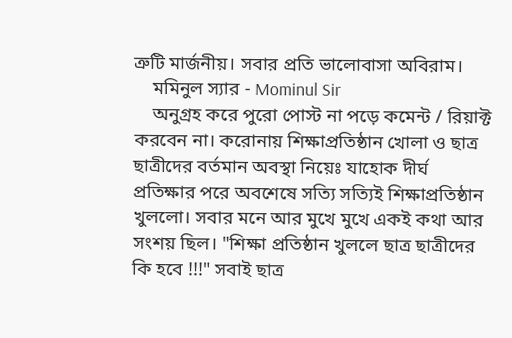ত্রুটি মার্জনীয়। সবার প্রতি ভালোবাসা অবিরাম।
    মমিনুল স্যার - Mominul Sir
    অনুগ্রহ করে পুরো পোস্ট না পড়ে কমেন্ট / রিয়াক্ট করবেন না। করোনায় শিক্ষাপ্রতিষ্ঠান খোলা ও ছাত্র ছাত্রীদের বর্তমান অবস্থা নিয়েঃ যাহোক দীর্ঘ প্রতিক্ষার পরে অবশেষে সত্যি সত্যিই শিক্ষাপ্রতিষ্ঠান খুললো। সবার মনে আর মুখে মুখে একই কথা আর সংশয় ছিল। "শিক্ষা প্রতিষ্ঠান খুললে ছাত্র ছাত্রীদের কি হবে !!!" সবাই ছাত্র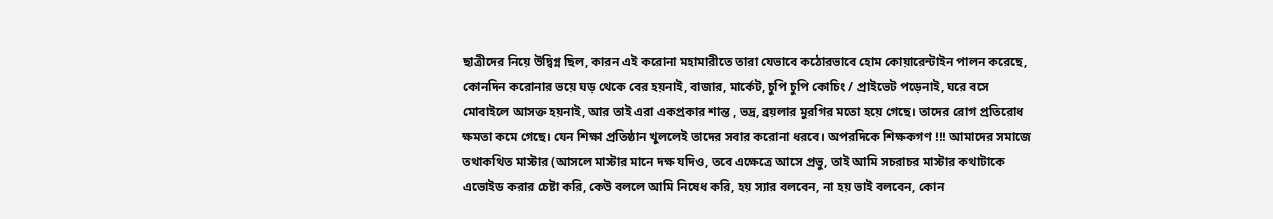ছাত্রীদের নিয়ে উদ্বিগ্ন ছিল, কারন এই করোনা মহামারীতে তারা যেভাবে কঠোরভাবে হোম কোয়ারেন্টাইন পালন করেছে, কোনদিন করোনার ভয়ে ঘড় থেকে বের হয়নাই, বাজার, মার্কেট, চুপি চুপি কোচিং / প্রাইভেট পড়েনাই, ঘরে বসে মোবাইলে আসক্ত হয়নাই, আর তাই এরা একপ্রকার শান্ত , ভদ্র, ব্রয়লার মুরগির মতো হয়ে গেছে। তাদের রোগ প্রতিরোধ ক্ষমতা কমে গেছে। যেন শিক্ষা প্রতিষ্ঠান খুললেই তাদের সবার করোনা ধরবে। অপরদিকে শিক্ষকগণ !!! আমাদের সমাজে তথাকথিত মাস্টার (আসলে মাস্টার মানে দক্ষ যদিও, তবে এক্ষেত্রে আসে প্রভু, তাই আমি সচরাচর মাস্টার কথাটাকে এভোইড করার চেষ্টা করি, কেউ বললে আমি নিষেধ করি, হয় স্যার বলবেন, না হয় ভাই বলবেন, কোন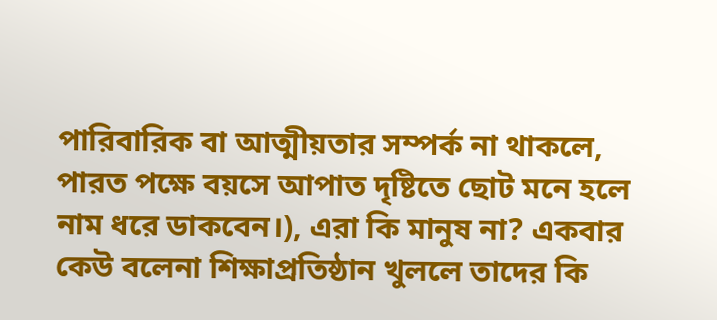পারিবারিক বা আত্মীয়তার সম্পর্ক না থাকলে, পারত পক্ষে বয়সে আপাত দৃষ্টিতে ছোট মনে হলে নাম ধরে ডাকবেন।), এরা কি মানুষ না? একবার কেউ বলেনা শিক্ষাপ্রতিষ্ঠান খুললে তাদের কি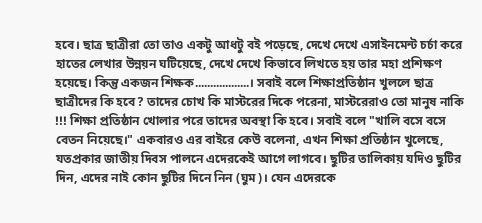হবে। ছাত্র ছাত্রীরা তো তাও একটু আধটু বই পড়েছে, দেখে দেখে এসাইনমেন্ট চর্চা করে হাতের লেখার উন্নয়ন ঘটিয়েছে, দেখে দেখে কিভাবে লিখতে হয় তার মহা প্রশিক্ষণ হয়েছে। কিন্তু একজন শিক্ষক..................। সবাই বলে শিক্ষাপ্রতিষ্ঠান খুললে ছাত্র ছাত্রীদের কি হবে? তাদের চোখ কি মাস্টরের দিকে পরেনা, মাস্টরেরাও তো মানুষ নাকি !!! শিক্ষা প্রতিষ্ঠান খোলার পরে তাদের অবস্থা কি হবে। সবাই বলে "খালি বসে বসে বেতন নিয়েছে।" একবারও এর বাইরে কেউ বলেনা, এখন শিক্ষা প্রতিষ্ঠান খুলেছে, যতপ্রকার জাতীয় দিবস পালনে এদেরকেই আগে লাগবে। ছুটির তালিকায় যদিও ছুটির দিন, এদের নাই কোন ছুটির দিনে নিন (ঘুম)। যেন এদেরকে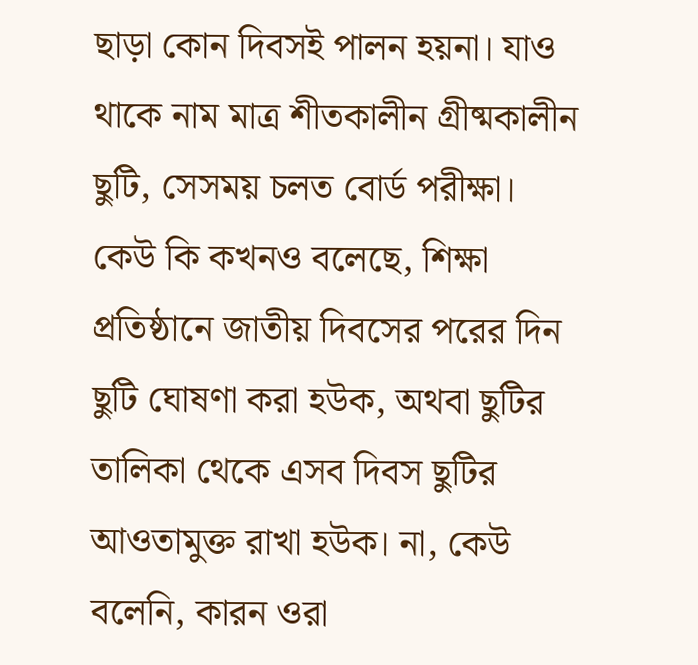ছাড়া কোন দিবসই পালন হয়না। যাও থাকে নাম মাত্র শীতকালীন গ্রীষ্মকালীন ছুটি, সেসময় চলত বোর্ড পরীক্ষা। কেউ কি কখনও বলেছে, শিক্ষা প্রতিষ্ঠানে জাতীয় দিবসের পরের দিন ছুটি ঘোষণা করা হউক, অথবা ছুটির তালিকা থেকে এসব দিবস ছুটির আওতামুক্ত রাখা হউক। না, কেউ বলেনি, কারন ওরা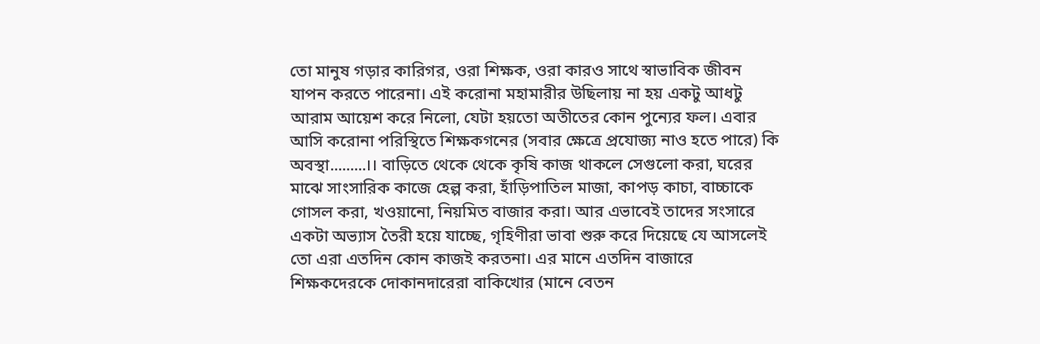তো মানুষ গড়ার কারিগর, ওরা শিক্ষক, ওরা কারও সাথে স্বাভাবিক জীবন যাপন করতে পারেনা। এই করোনা মহামারীর উছিলায় না হয় একটু আধটু আরাম আয়েশ করে নিলো, যেটা হয়তো অতীতের কোন পুন্যের ফল। এবার আসি করোনা পরিস্থিতে শিক্ষকগনের (সবার ক্ষেত্রে প্রযোজ্য নাও হতে পারে) কি অবস্থা.........।। বাড়িতে থেকে থেকে কৃষি কাজ থাকলে সেগুলো করা, ঘরের মাঝে সাংসারিক কাজে হেল্প করা, হাঁড়িপাতিল মাজা, কাপড় কাচা, বাচ্চাকে গোসল করা, খওয়ানো, নিয়মিত বাজার করা। আর এভাবেই তাদের সংসারে একটা অভ্যাস তৈরী হয়ে যাচ্ছে, গৃহিণীরা ভাবা শুরু করে দিয়েছে যে আসলেই তো এরা এতদিন কোন কাজই করতনা। এর মানে এতদিন বাজারে শিক্ষকদেরকে দোকানদারেরা বাকিখোর (মানে বেতন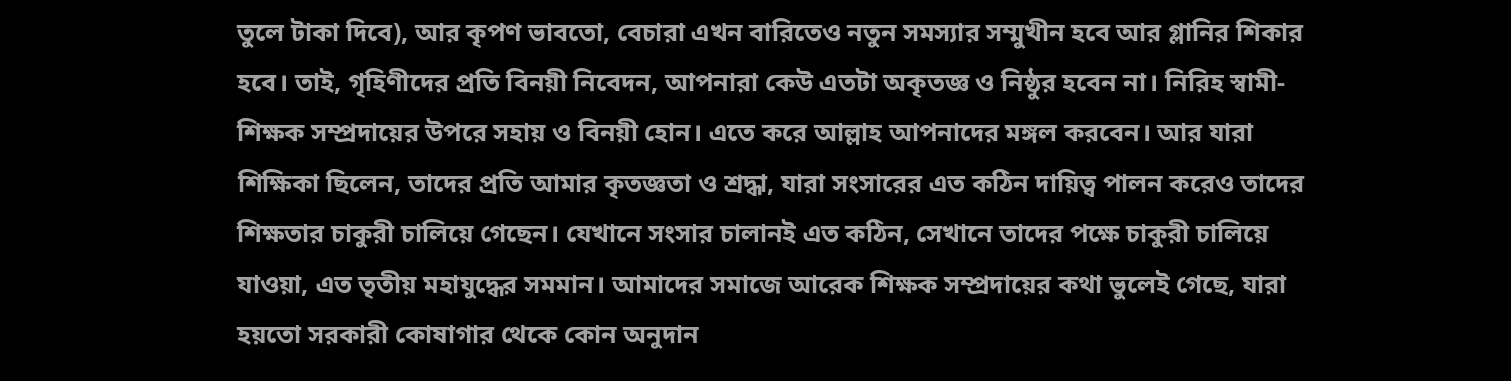তুলে টাকা দিবে), আর কৃপণ ভাবতো, বেচারা এখন বারিতেও নতুন সমস্যার সম্মুখীন হবে আর গ্লানির শিকার হবে। তাই, গৃহিণীদের প্রতি বিনয়ী নিবেদন, আপনারা কেউ এতটা অকৃতজ্ঞ ও নিষ্ঠুর হবেন না। নিরিহ স্বামী-শিক্ষক সম্প্রদায়ের উপরে সহায় ও বিনয়ী হোন। এতে করে আল্লাহ আপনাদের মঙ্গল করবেন। আর যারা শিক্ষিকা ছিলেন, তাদের প্রতি আমার কৃতজ্ঞতা ও শ্রদ্ধা, যারা সংসারের এত কঠিন দায়িত্ব পালন করেও তাদের শিক্ষতার চাকুরী চালিয়ে গেছেন। যেখানে সংসার চালানই এত কঠিন, সেখানে তাদের পক্ষে চাকুরী চালিয়ে যাওয়া, এত তৃতীয় মহাযুদ্ধের সমমান। আমাদের সমাজে আরেক শিক্ষক সম্প্রদায়ের কথা ভুলেই গেছে, যারা হয়তো সরকারী কোষাগার থেকে কোন অনুদান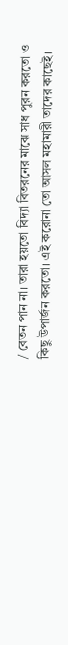/ বেতন পান না। তারা হয়তো বিদ্যা বিতরনের মাঝে সাধ পুরন করতো ও কিছু উপার্জন করতো। এই করোনা তো আসল মহামারী তাদের কাছেই।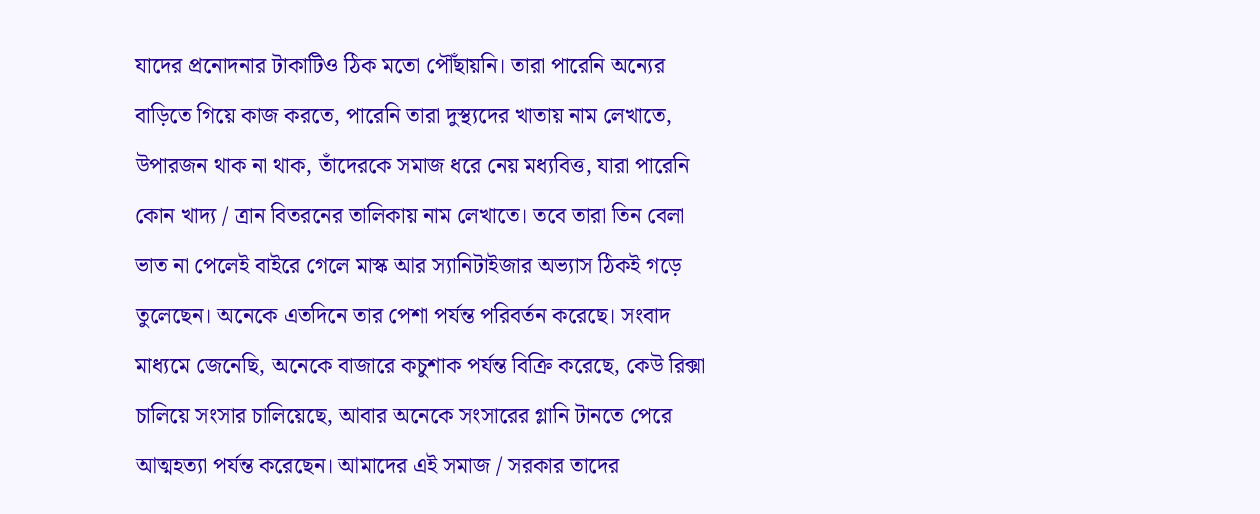যাদের প্রনোদনার টাকাটিও ঠিক মতো পৌঁছায়নি। তারা পারেনি অন্যের বাড়িতে গিয়ে কাজ করতে, পারেনি তারা দুস্থ্যদের খাতায় নাম লেখাতে, উপারজন থাক না থাক, তাঁদেরকে সমাজ ধরে নেয় মধ্যবিত্ত, যারা পারেনি কোন খাদ্য / ত্রান বিতরনের তালিকায় নাম লেখাতে। তবে তারা তিন বেলা ভাত না পেলেই বাইরে গেলে মাস্ক আর স্যানিটাইজার অভ্যাস ঠিকই গড়ে তুলেছেন। অনেকে এতদিনে তার পেশা পর্যন্ত পরিবর্তন করেছে। সংবাদ মাধ্যমে জেনেছি, অনেকে বাজারে কচুশাক পর্যন্ত বিক্রি করেছে, কেউ রিক্সা চালিয়ে সংসার চালিয়েছে, আবার অনেকে সংসারের গ্লানি টানতে পেরে আত্মহত্যা পর্যন্ত করেছেন। আমাদের এই সমাজ / সরকার তাদের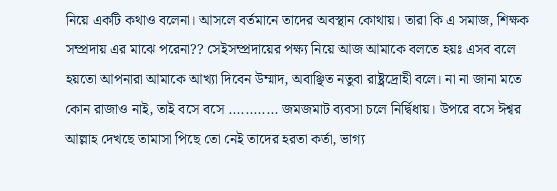নিয়ে একটি কথাও বলেনা। আসলে বর্তমানে তাদের অবস্থান কোথায়। তারা কি এ সমাজ, শিক্ষক সম্প্রদায় এর মাঝে পরেনা?? সেইসম্প্রদায়ের পক্ষ্য নিয়ে আজ আমাকে বলতে হয়ঃ এসব বলে হয়তো আপনারা আমাকে আখ্যা দিবেন উম্মাদ, অবাঞ্ছিত নতুবা রাষ্ট্রদ্রোহী বলে। না না জানা মতে কোন রাজাও নাই, তাই বসে বসে ............ জমজমাট ব্যবসা চলে নির্দ্বিধায়। উপরে বসে ঈশ্বর আল্লাহ দেখছে তামাসা পিছে তো নেই তাদের হরতা কর্তা, ভাগ্য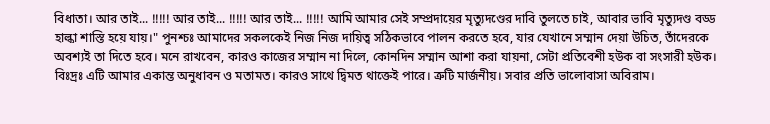বিধাতা। আর তাই... !!!!! আর তাই... !!!!! আর তাই... !!!!! আমি আমার সেই সম্প্রদায়ের মৃত্যুদণ্ডের দাবি তুলতে চাই, আবার ভাবি মৃত্যুদণ্ড বড্ড হাল্কা শাস্তি হয়ে যায়।" পুনশ্চঃ আমাদের সকলকেই নিজ নিজ দায়িত্ব সঠিকভাবে পালন করতে হবে, যার যেখানে সম্মান দেয়া উচিত, তাঁদেরকে অবশ্যই তা দিতে হবে। মনে রাখবেন, কারও কাজের সম্মান না দিলে, কোনদিন সম্মান আশা করা যায়না, সেটা প্রতিবেশী হউক বা সংসারী হউক। বিঃদ্রঃ এটি আমার একান্ত অনুধাবন ও মতামত। কারও সাথে দ্বিমত থাক্তেই পারে। ত্রুটি মার্জনীয়। সবার প্রতি ভালোবাসা অবিরাম।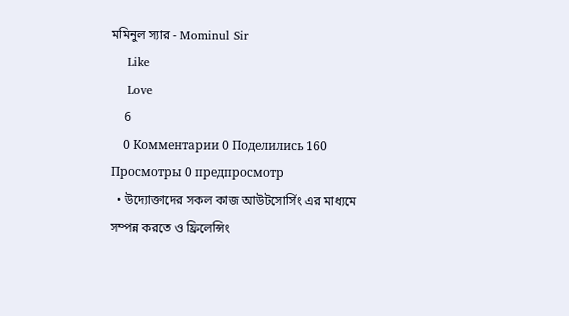মমিনুল স্যার - Mominul Sir
    Like
    Love
    6
    0 Комментарии 0 Поделились 160 Просмотры 0 предпросмотр
  • উদ্যোক্তাদের সকল কাজ আউটসোর্সিং এর মাধ্যমে সম্পন্ন করতে ও ফ্রিলেন্সিং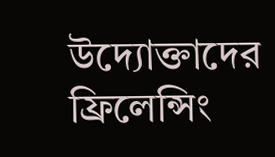উদ্যোক্তাদের ফ্রিলেন্সিং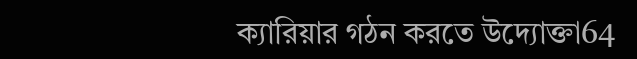ক্যারিয়ার গঠন করতে উদ্যোক্তা64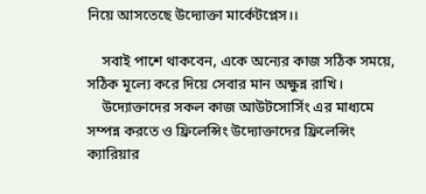নিয়ে আসতেছে উদ্যোক্তা মার্কেটপ্লেস।।

    সবাই পাশে থাকবেন, একে অন্যের কাজ সঠিক সময়ে, সঠিক মূল্যে করে দিয়ে সেবার মান অক্ষুন্ন রাখি।
    উদ্যোক্তাদের সকল কাজ আউটসোর্সিং এর মাধ্যমে সম্পন্ন করতে ও ফ্রিলেন্সিং উদ্যোক্তাদের ফ্রিলেন্সিং ক্যারিয়ার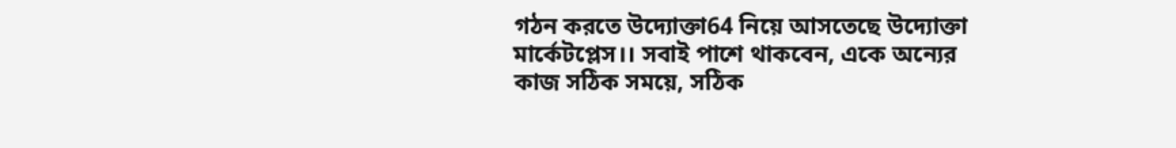গঠন করতে উদ্যোক্তা64 নিয়ে আসতেছে উদ্যোক্তা মার্কেটপ্লেস।। সবাই পাশে থাকবেন, একে অন্যের কাজ সঠিক সময়ে, সঠিক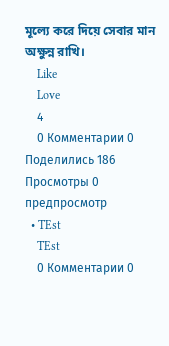মূল্যে করে দিয়ে সেবার মান অক্ষুন্ন রাখি।
    Like
    Love
    4
    0 Комментарии 0 Поделились 186 Просмотры 0 предпросмотр
  • TEst
    TEst
    0 Комментарии 0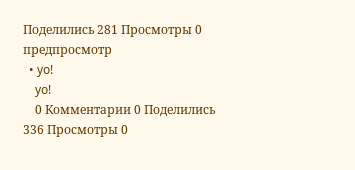Поделились 281 Просмотры 0 предпросмотр
  • yo!
    yo!
    0 Комментарии 0 Поделились 336 Просмотры 0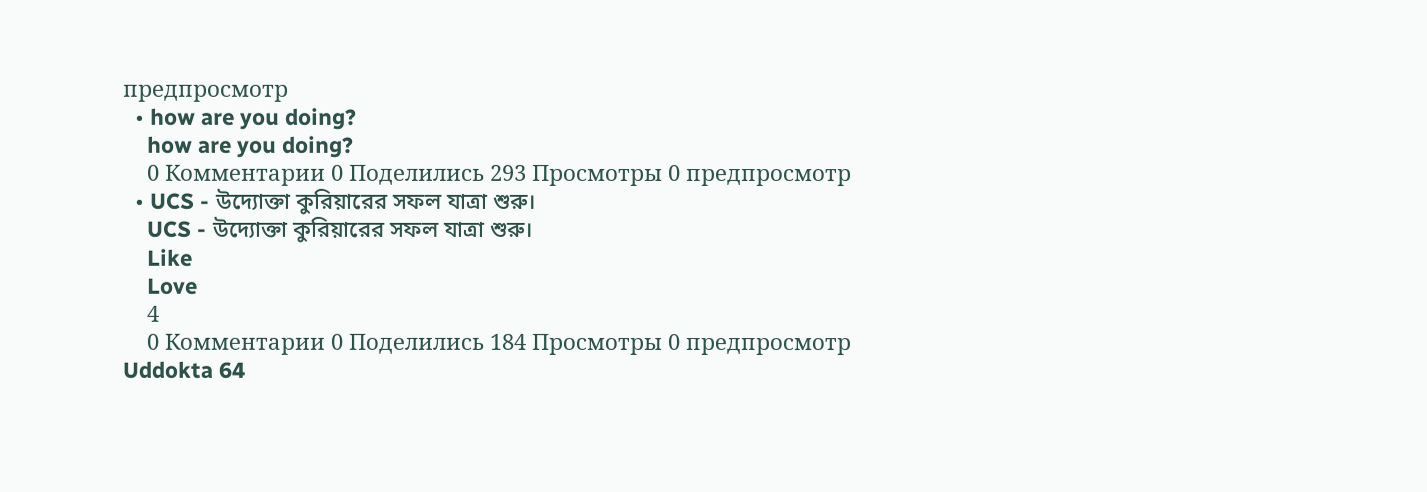предпросмотр
  • how are you doing?
    how are you doing?
    0 Комментарии 0 Поделились 293 Просмотры 0 предпросмотр
  • UCS - উদ্যোক্তা কুরিয়ারের সফল যাত্রা শুরু।
    UCS - উদ্যোক্তা কুরিয়ারের সফল যাত্রা শুরু।
    Like
    Love
    4
    0 Комментарии 0 Поделились 184 Просмотры 0 предпросмотр
Uddokta 64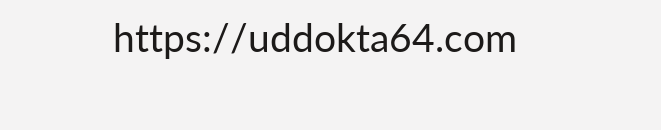https://uddokta64.com